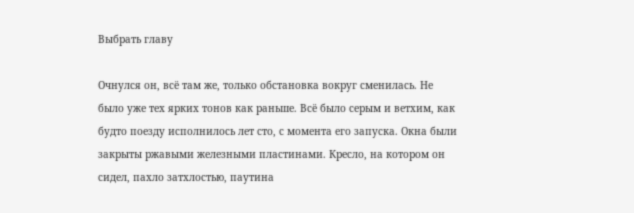Выбрать главу

Очнулся он, всё там же, только обстановка вокруг сменилась. Не было уже тех ярких тонов как раньше. Всё было серым и ветхим, как будто поезду исполнилось лет сто, с момента его запуска. Окна были закрыты ржавыми железными пластинами. Кресло, на котором он сидел, пахло затхлостью, паутина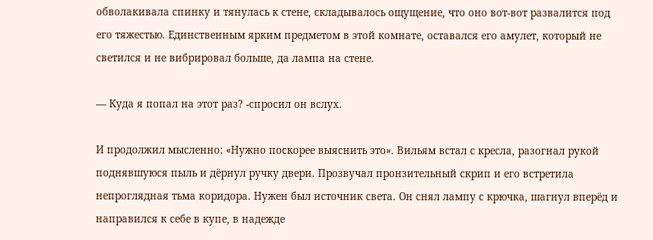обволакивала спинку и тянулась к стене, складывалось ощущение, что оно вот-вот развалится под его тяжестью. Единственным ярким предметом в этой комнате, оставался его амулет, который не светился и не вибрировал больше, да лампа на стене.

— Куда я попал на этот раз? -спросил он вслух.

И продолжил мысленно: «Нужно поскорее выяснить это». Вильям встал с кресла, разогнал рукой поднявшуюся пыль и дёрнул ручку двери. Прозвучал пронзительный скрип и его встретила непроглядная тьма коридора. Нужен был источник света. Он снял лампу с крючка, шагнул вперёд и направился к себе в купе, в надежде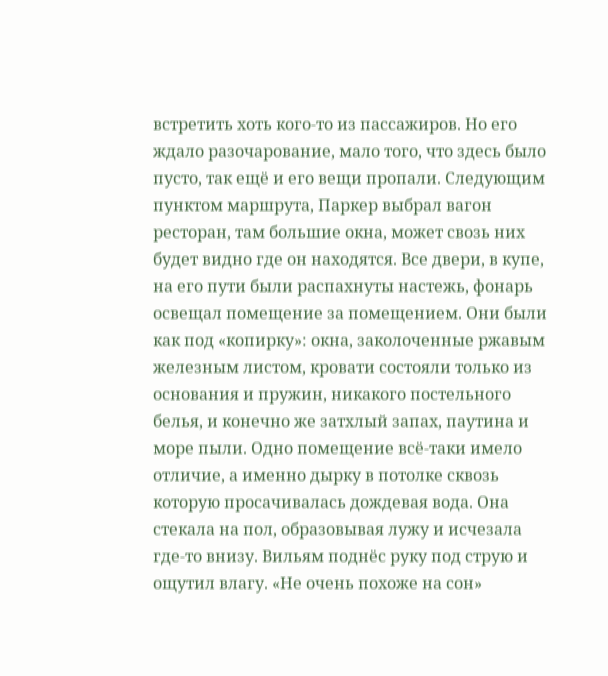встретить хоть кого-то из пассажиров. Но его ждало разочарование, мало того, что здесь было пусто, так ещё и его вещи пропали. Следующим пунктом маршрута, Паркер выбрал вагон ресторан, там большие окна, может свозь них будет видно где он находятся. Все двери, в купе, на его пути были распахнуты настежь, фонарь освещал помещение за помещением. Они были как под «копирку»: окна, заколоченные ржавым железным листом, кровати состояли только из основания и пружин, никакого постельного белья, и конечно же затхлый запах, паутина и море пыли. Одно помещение всё-таки имело отличие, а именно дырку в потолке сквозь которую просачивалась дождевая вода. Она стекала на пол, образовывая лужу и исчезала где-то внизу. Вильям поднёс руку под струю и ощутил влагу. «Не очень похоже на сон»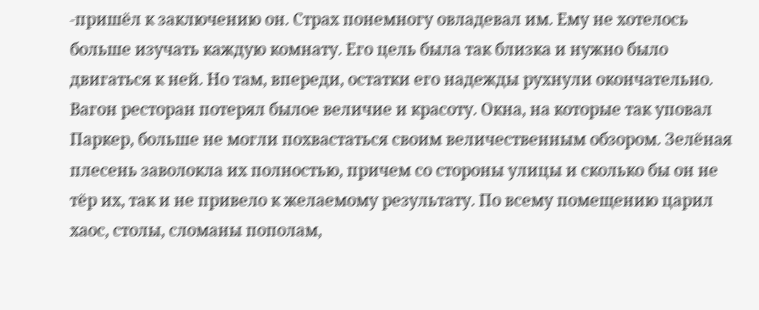-пришёл к заключению он. Страх понемногу овладевал им. Ему не хотелось больше изучать каждую комнату. Его цель была так близка и нужно было двигаться к ней. Но там, впереди, остатки его надежды рухнули окончательно. Вагон ресторан потерял былое величие и красоту. Окна, на которые так уповал Паркер, больше не могли похвастаться своим величественным обзором. Зелёная плесень заволокла их полностью, причем со стороны улицы и сколько бы он не тёр их, так и не привело к желаемому результату. По всему помещению царил хаос, столы, сломаны пополам,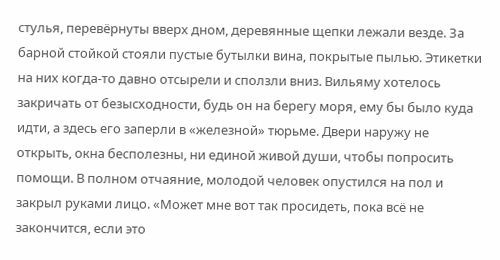стулья, перевёрнуты вверх дном, деревянные щепки лежали везде. За барной стойкой стояли пустые бутылки вина, покрытые пылью. Этикетки на них когда-то давно отсырели и сползли вниз. Вильяму хотелось закричать от безысходности, будь он на берегу моря, ему бы было куда идти, а здесь его заперли в «железной» тюрьме. Двери наружу не открыть, окна бесполезны, ни единой живой души, чтобы попросить помощи. В полном отчаяние, молодой человек опустился на пол и закрыл руками лицо. «Может мне вот так просидеть, пока всё не закончится, если это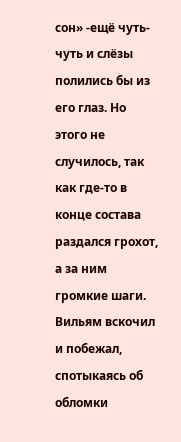сон» -ещё чуть-чуть и слёзы полились бы из его глаз. Но этого не случилось, так как где-то в конце состава раздался грохот, а за ним громкие шаги. Вильям вскочил и побежал, спотыкаясь об обломки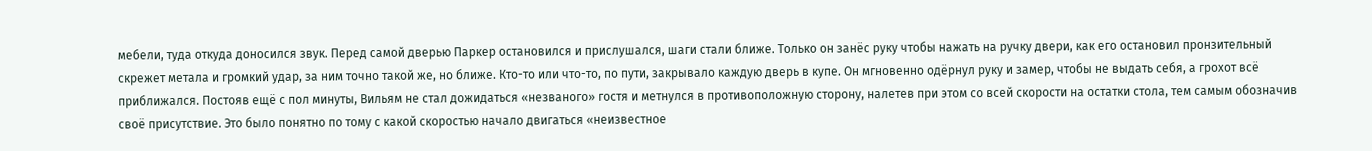мебели, туда откуда доносился звук. Перед самой дверью Паркер остановился и прислушался, шаги стали ближе. Только он занёс руку чтобы нажать на ручку двери, как его остановил пронзительный скрежет метала и громкий удар, за ним точно такой же, но ближе. Кто-то или что-то, по пути, закрывало каждую дверь в купе. Он мгновенно одёрнул руку и замер, чтобы не выдать себя, а грохот всё приближался. Постояв ещё с пол минуты, Вильям не стал дожидаться «незваного» гостя и метнулся в противоположную сторону, налетев при этом со всей скорости на остатки стола, тем самым обозначив своё присутствие. Это было понятно по тому с какой скоростью начало двигаться «неизвестное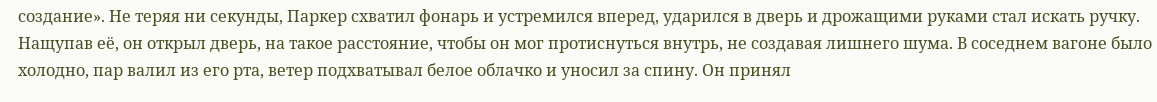создание». Не теряя ни секунды, Паркер схватил фонарь и устремился вперед, ударился в дверь и дрожащими руками стал искать ручку. Нащупав её, он открыл дверь, на такое расстояние, чтобы он мог протиснуться внутрь, не создавая лишнего шума. В соседнем вагоне было холодно, пар валил из его рта, ветер подхватывал белое облачко и уносил за спину. Он принял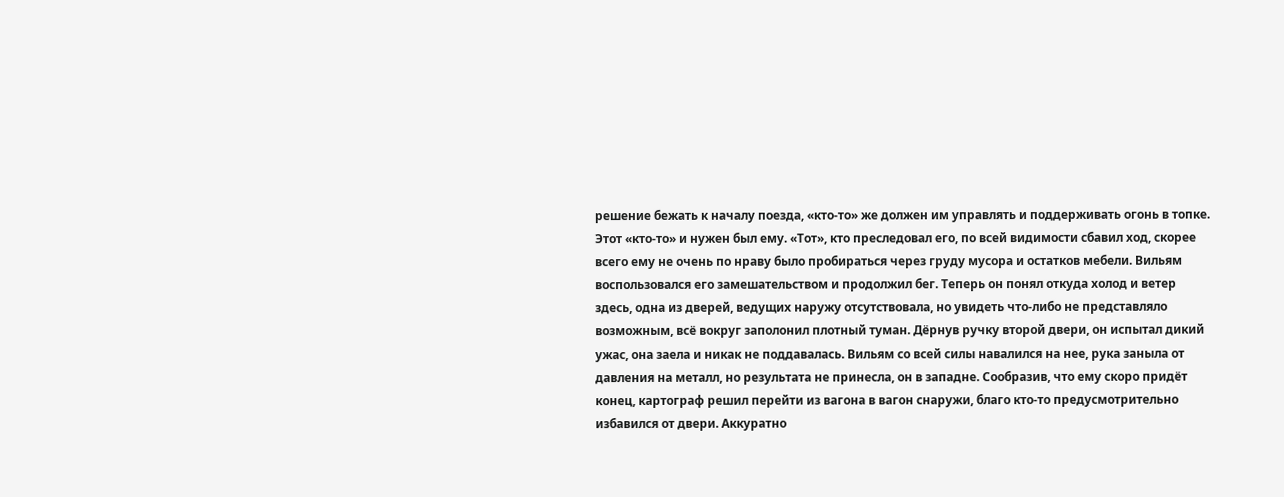решение бежать к началу поезда, «кто-то» же должен им управлять и поддерживать огонь в топке. Этот «кто-то» и нужен был ему. «Тот», кто преследовал его, по всей видимости сбавил ход, скорее всего ему не очень по нраву было пробираться через груду мусора и остатков мебели. Вильям воспользовался его замешательством и продолжил бег. Теперь он понял откуда холод и ветер здесь, одна из дверей, ведущих наружу отсутствовала, но увидеть что-либо не представляло возможным, всё вокруг заполонил плотный туман. Дёрнув ручку второй двери, он испытал дикий ужас, она заела и никак не поддавалась. Вильям со всей силы навалился на нее, рука заныла от давления на металл, но результата не принесла, он в западне. Сообразив, что ему скоро придёт конец, картограф решил перейти из вагона в вагон снаружи, благо кто-то предусмотрительно избавился от двери. Аккуратно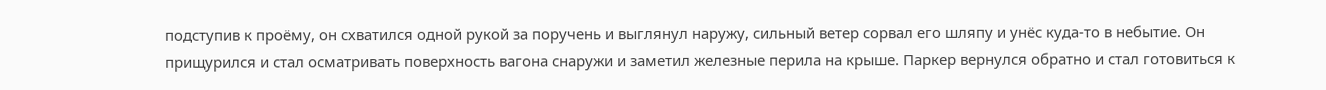подступив к проёму, он схватился одной рукой за поручень и выглянул наружу, сильный ветер сорвал его шляпу и унёс куда-то в небытие. Он прищурился и стал осматривать поверхность вагона снаружи и заметил железные перила на крыше. Паркер вернулся обратно и стал готовиться к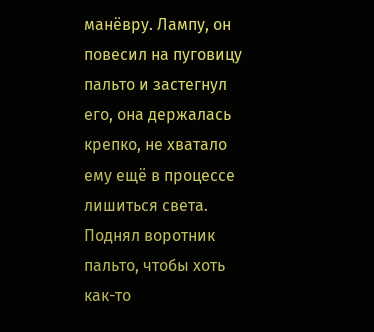манёвру. Лампу, он повесил на пуговицу пальто и застегнул его, она держалась крепко, не хватало ему ещё в процессе лишиться света. Поднял воротник пальто, чтобы хоть как-то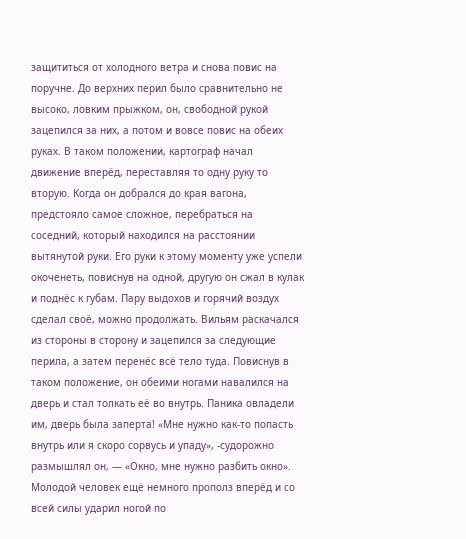защититься от холодного ветра и снова повис на поручне. До верхних перил было сравнительно не высоко, ловким прыжком, он, свободной рукой зацепился за них, а потом и вовсе повис на обеих руках. В таком положении, картограф начал движение вперёд, переставляя то одну руку то вторую. Когда он добрался до края вагона, предстояло самое сложное, перебраться на соседний, который находился на расстоянии вытянутой руки. Его руки к этому моменту уже успели окоченеть, повиснув на одной, другую он сжал в кулак и поднёс к губам. Пару выдохов и горячий воздух сделал своё, можно продолжать. Вильям раскачался из стороны в сторону и зацепился за следующие перила, а затем перенёс всё тело туда. Повиснув в таком положение, он обеими ногами навалился на дверь и стал толкать её во внутрь. Паника овладели им, дверь была заперта! «Мне нужно как-то попасть внутрь или я скоро сорвусь и упаду», -судорожно размышлял он, — «Окно, мне нужно разбить окно». Молодой человек ещё немного прополз вперёд и со всей силы ударил ногой по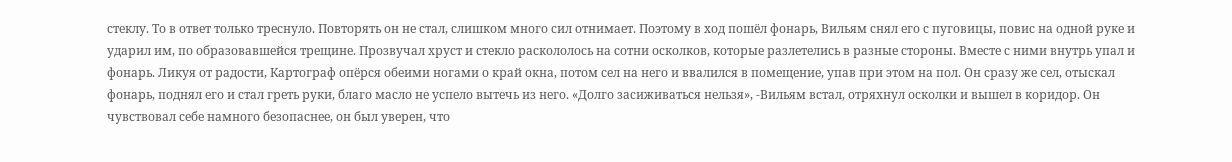стеклу. То в ответ только треснуло. Повторять он не стал, слишком много сил отнимает. Поэтому в ход пошёл фонарь, Вильям снял его с пуговицы, повис на одной руке и ударил им, по образовавшейся трещине. Прозвучал хруст и стекло раскололось на сотни осколков, которые разлетелись в разные стороны. Вместе с ними внутрь упал и фонарь. Ликуя от радости, Картограф опёрся обеими ногами о край окна, потом сел на него и ввалился в помещение, упав при этом на пол. Он сразу же сел, отыскал фонарь, поднял его и стал греть руки, благо масло не успело вытечь из него. «Долго засиживаться нельзя», -Вильям встал, отряхнул осколки и вышел в коридор. Он чувствовал себе намного безопаснее, он был уверен, что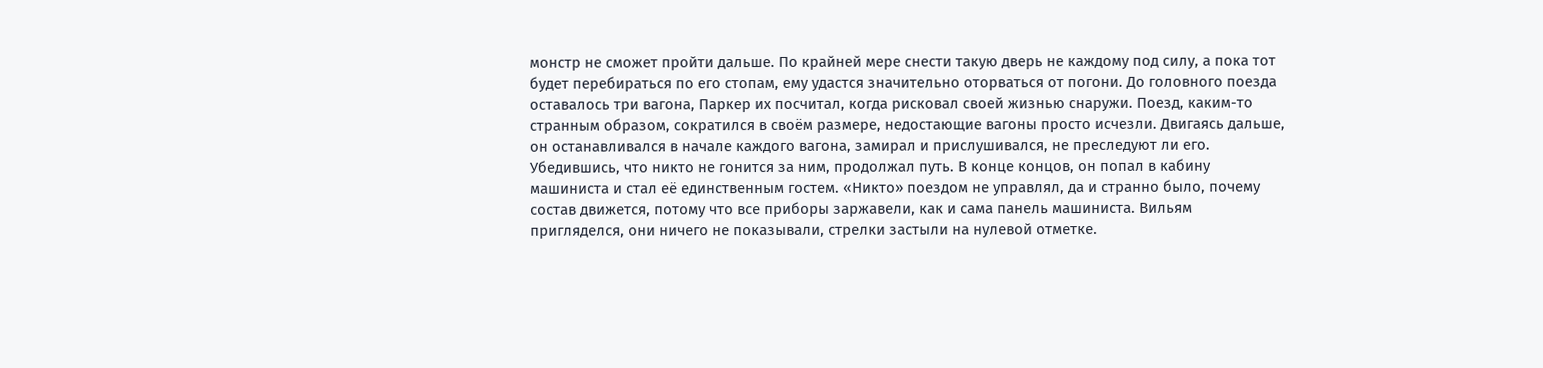монстр не сможет пройти дальше. По крайней мере снести такую дверь не каждому под силу, а пока тот будет перебираться по его стопам, ему удастся значительно оторваться от погони. До головного поезда оставалось три вагона, Паркер их посчитал, когда рисковал своей жизнью снаружи. Поезд, каким-то странным образом, сократился в своём размере, недостающие вагоны просто исчезли. Двигаясь дальше, он останавливался в начале каждого вагона, замирал и прислушивался, не преследуют ли его. Убедившись, что никто не гонится за ним, продолжал путь. В конце концов, он попал в кабину машиниста и стал её единственным гостем. «Никто» поездом не управлял, да и странно было, почему состав движется, потому что все приборы заржавели, как и сама панель машиниста. Вильям пригляделся, они ничего не показывали, стрелки застыли на нулевой отметке.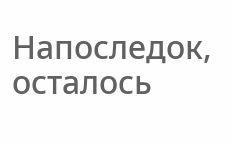Напоследок, осталось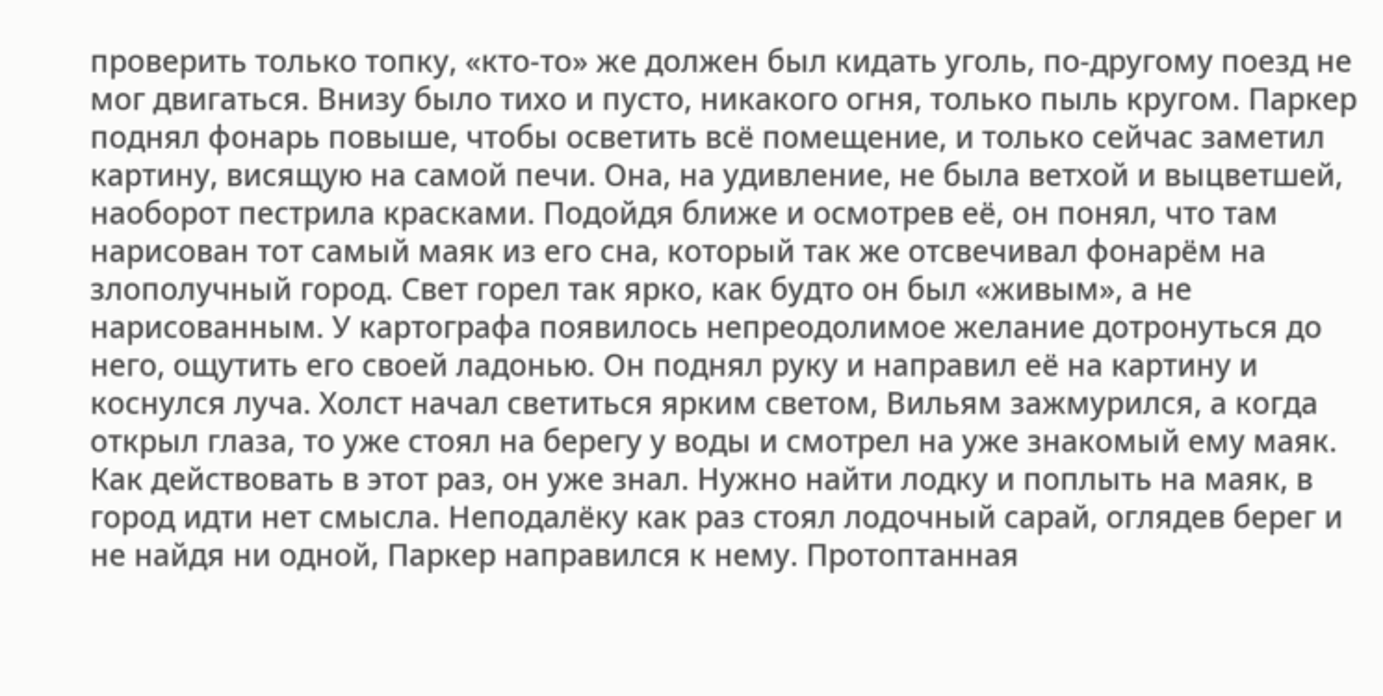проверить только топку, «кто-то» же должен был кидать уголь, по-другому поезд не мог двигаться. Внизу было тихо и пусто, никакого огня, только пыль кругом. Паркер поднял фонарь повыше, чтобы осветить всё помещение, и только сейчас заметил картину, висящую на самой печи. Она, на удивление, не была ветхой и выцветшей, наоборот пестрила красками. Подойдя ближе и осмотрев её, он понял, что там нарисован тот самый маяк из его сна, который так же отсвечивал фонарём на злополучный город. Свет горел так ярко, как будто он был «живым», а не нарисованным. У картографа появилось непреодолимое желание дотронуться до него, ощутить его своей ладонью. Он поднял руку и направил её на картину и коснулся луча. Холст начал светиться ярким светом, Вильям зажмурился, а когда открыл глаза, то уже стоял на берегу у воды и смотрел на уже знакомый ему маяк. Как действовать в этот раз, он уже знал. Нужно найти лодку и поплыть на маяк, в город идти нет смысла. Неподалёку как раз стоял лодочный сарай, оглядев берег и не найдя ни одной, Паркер направился к нему. Протоптанная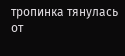тропинка тянулась от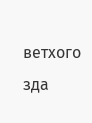ветхого зда